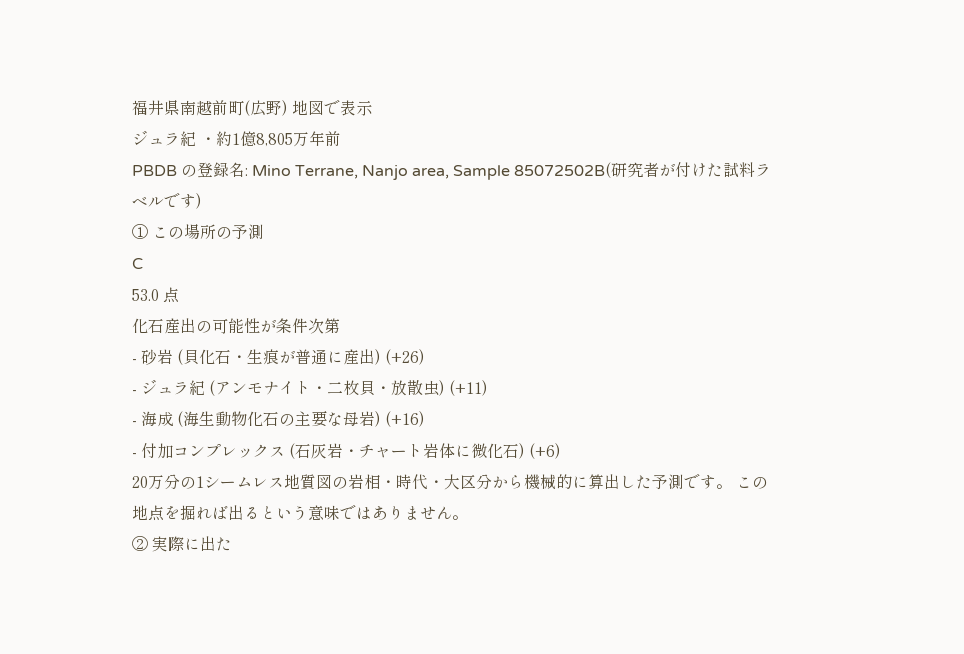福井県南越前町(広野) 地図で表示
ジュラ紀 ・約1億8,805万年前
PBDB の登録名: Mino Terrane, Nanjo area, Sample 85072502B(研究者が付けた試料ラベルです)
① この場所の予測
C
53.0 点
化石産出の可能性が条件次第
- 砂岩 (貝化石・生痕が普通に産出) (+26)
- ジュラ紀 (アンモナイト・二枚貝・放散虫) (+11)
- 海成 (海生動物化石の主要な母岩) (+16)
- 付加コンプレックス (石灰岩・チャート岩体に微化石) (+6)
20万分の1シームレス地質図の岩相・時代・大区分から機械的に算出した予測です。 この地点を掘れば出るという意味ではありません。
② 実際に出た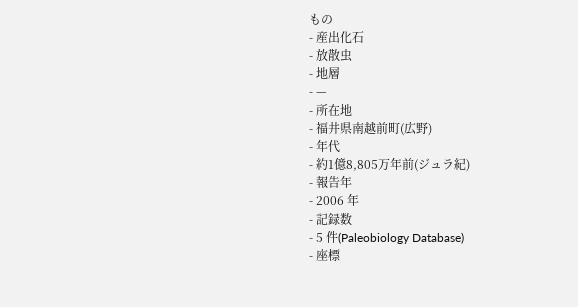もの
- 産出化石
- 放散虫
- 地層
- —
- 所在地
- 福井県南越前町(広野)
- 年代
- 約1億8,805万年前(ジュラ紀)
- 報告年
- 2006 年
- 記録数
- 5 件(Paleobiology Database)
- 座標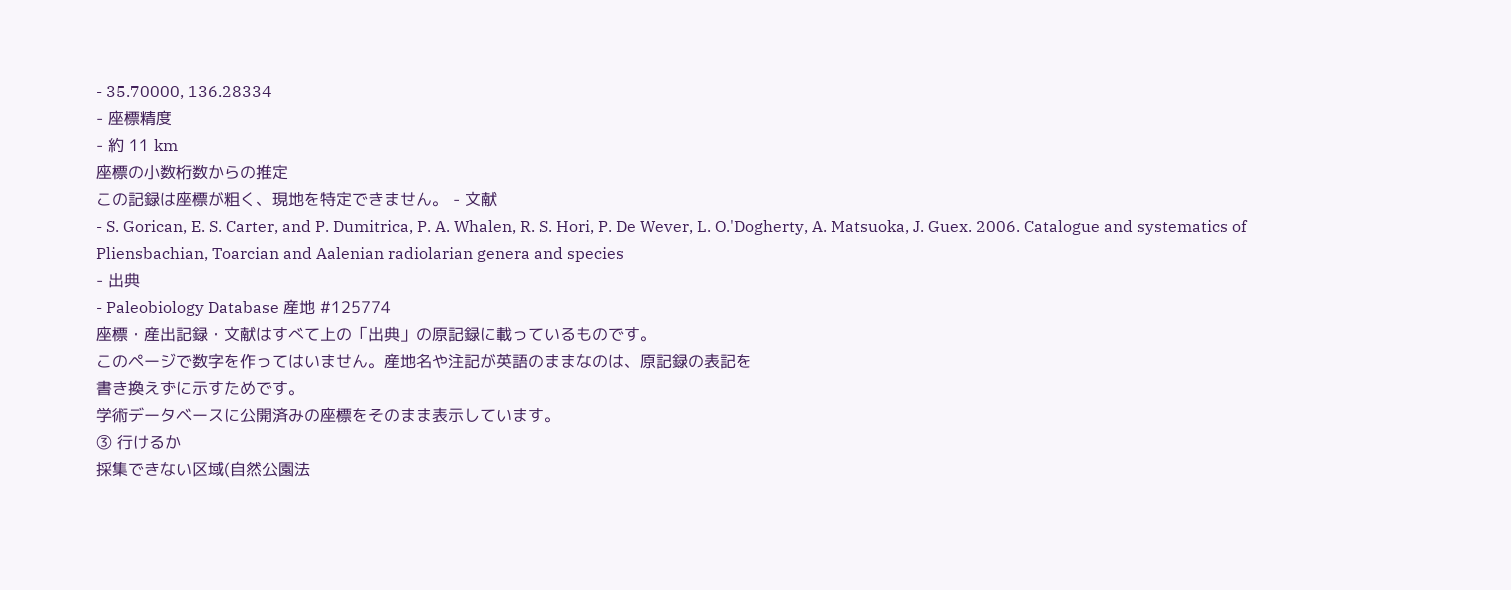- 35.70000, 136.28334
- 座標精度
- 約 11 km
座標の小数桁数からの推定
この記録は座標が粗く、現地を特定できません。 - 文献
- S. Gorican, E. S. Carter, and P. Dumitrica, P. A. Whalen, R. S. Hori, P. De Wever, L. O.'Dogherty, A. Matsuoka, J. Guex. 2006. Catalogue and systematics of Pliensbachian, Toarcian and Aalenian radiolarian genera and species
- 出典
- Paleobiology Database 産地 #125774
座標・産出記録・文献はすべて上の「出典」の原記録に載っているものです。
このページで数字を作ってはいません。産地名や注記が英語のままなのは、原記録の表記を
書き換えずに示すためです。
学術データベースに公開済みの座標をそのまま表示しています。
③ 行けるか
採集できない区域(自然公園法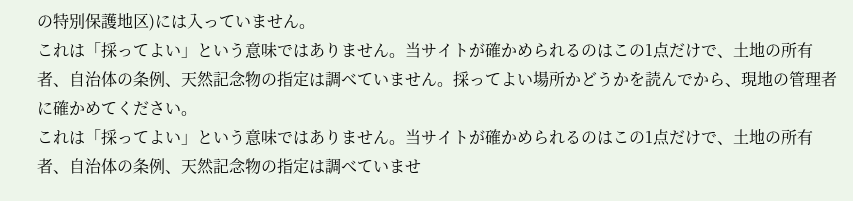の特別保護地区)には入っていません。
これは「採ってよい」という意味ではありません。当サイトが確かめられるのはこの1点だけで、土地の所有者、自治体の条例、天然記念物の指定は調べていません。採ってよい場所かどうかを読んでから、現地の管理者に確かめてください。
これは「採ってよい」という意味ではありません。当サイトが確かめられるのはこの1点だけで、土地の所有者、自治体の条例、天然記念物の指定は調べていませ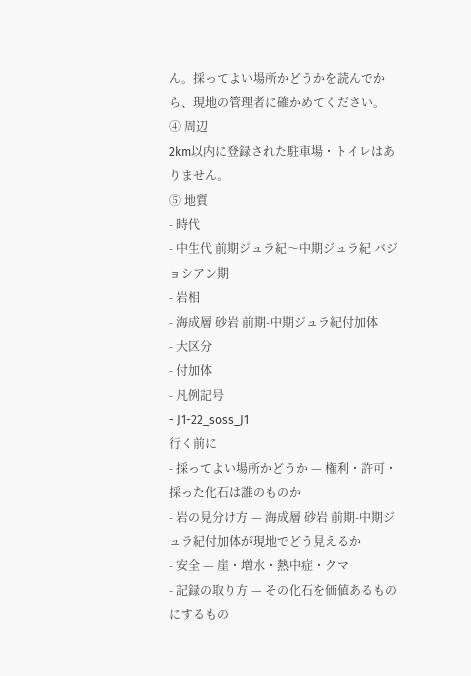ん。採ってよい場所かどうかを読んでから、現地の管理者に確かめてください。
④ 周辺
2km以内に登録された駐車場・トイレはありません。
⑤ 地質
- 時代
- 中生代 前期ジュラ紀〜中期ジュラ紀 バジョシアン期
- 岩相
- 海成層 砂岩 前期-中期ジュラ紀付加体
- 大区分
- 付加体
- 凡例記号
- J1-22_soss_J1
行く前に
- 採ってよい場所かどうか — 権利・許可・採った化石は誰のものか
- 岩の見分け方 — 海成層 砂岩 前期-中期ジュラ紀付加体が現地でどう見えるか
- 安全 — 崖・増水・熱中症・クマ
- 記録の取り方 — その化石を価値あるものにするもの